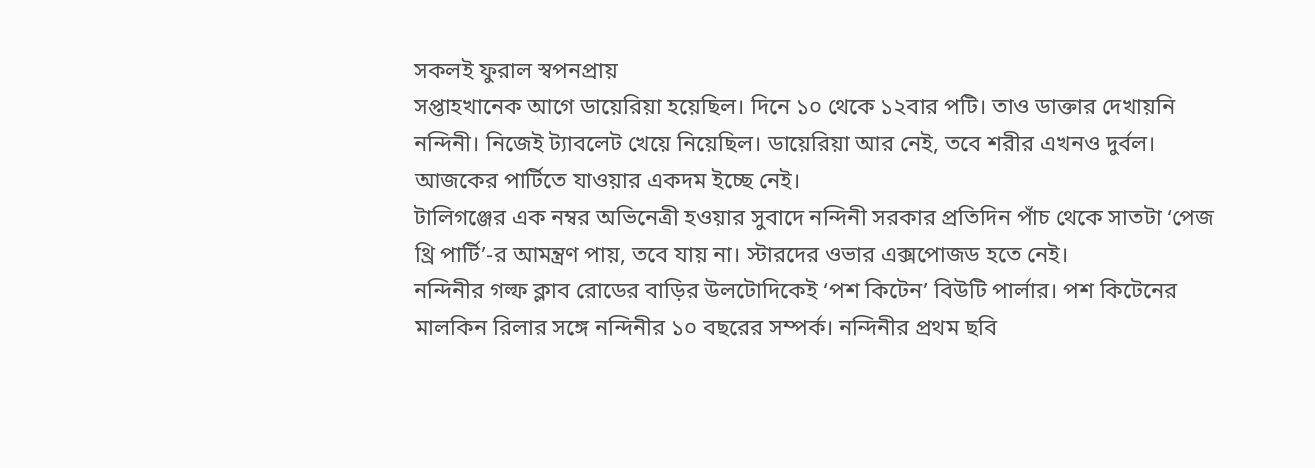সকলই ফুরাল স্বপনপ্রায়
সপ্তাহখানেক আগে ডায়েরিয়া হয়েছিল। দিনে ১০ থেকে ১২বার পটি। তাও ডাক্তার দেখায়নি নন্দিনী। নিজেই ট্যাবলেট খেয়ে নিয়েছিল। ডায়েরিয়া আর নেই, তবে শরীর এখনও দুর্বল। আজকের পার্টিতে যাওয়ার একদম ইচ্ছে নেই।
টালিগঞ্জের এক নম্বর অভিনেত্রী হওয়ার সুবাদে নন্দিনী সরকার প্রতিদিন পাঁচ থেকে সাতটা ‘পেজ থ্রি পার্টি’-র আমন্ত্রণ পায়, তবে যায় না। স্টারদের ওভার এক্সপোজড হতে নেই।
নন্দিনীর গল্ফ ক্লাব রোডের বাড়ির উলটোদিকেই ‘পশ কিটেন’ বিউটি পার্লার। পশ কিটেনের মালকিন রিলার সঙ্গে নন্দিনীর ১০ বছরের সম্পর্ক। নন্দিনীর প্রথম ছবি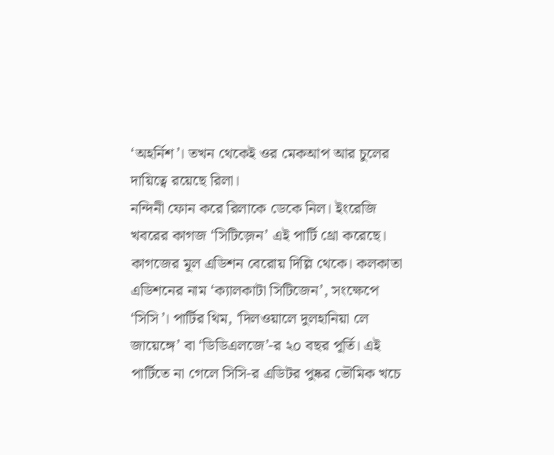‘অহর্নিশ’। তখন থেকেই ওর মেকআপ আর চুলের দায়িত্বে রয়েছে রিলা।
নন্দিনী ফোন করে রিলাকে ডেকে নিল। ইংরেজি খবরের কাগজ ‘সিটিজ়েন’ এই পার্টি থ্রো করেছে। কাগজের মূল এডিশন বেরোয় দিল্লি থেকে। কলকাতা এডিশনের নাম ‘ক্যালকাটা সিটিজেন’, সংক্ষেপে ‘সিসি’। পার্টির থিম, ‘দিলওয়ালে দুলহানিয়া লে জায়েঙ্গে’ বা ‘ডিডিএলজে’-র ২০ বছর পূর্তি। এই পার্টিতে না গেলে সিসি-র এডিটর পুষ্কর ভৌমিক খচে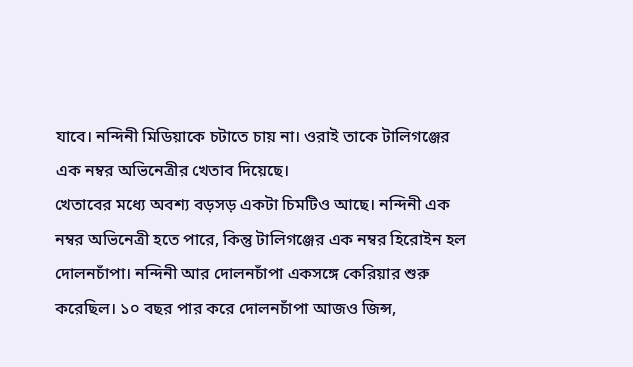যাবে। নন্দিনী মিডিয়াকে চটাতে চায় না। ওরাই তাকে টালিগঞ্জের এক নম্বর অভিনেত্রীর খেতাব দিয়েছে।
খেতাবের মধ্যে অবশ্য বড়সড় একটা চিমটিও আছে। নন্দিনী এক নম্বর অভিনেত্রী হতে পারে, কিন্তু টালিগঞ্জের এক নম্বর হিরোইন হল দোলনচাঁপা। নন্দিনী আর দোলনচাঁপা একসঙ্গে কেরিয়ার শুরু করেছিল। ১০ বছর পার করে দোলনচাঁপা আজও জিন্স,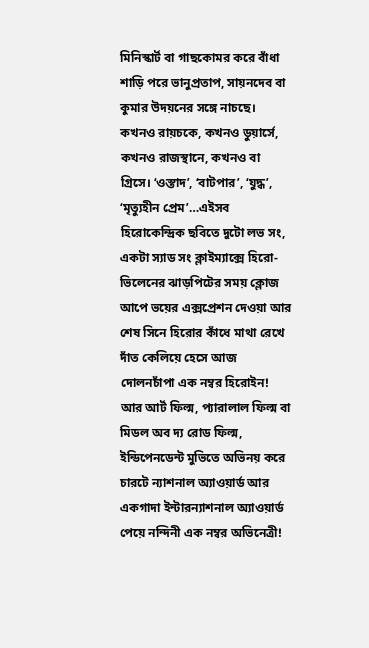মিনিস্কার্ট বা গাছকোমর করে বাঁধা শাড়ি পরে ভানুপ্রতাপ, সায়নদেব বা কুমার উদয়নের সঙ্গে নাচছে। কখনও রায়চকে, কখনও ডুয়ার্সে, কখনও রাজস্থানে, কখনও বা গ্রিসে। ‘ওস্তাদ’, ‘বাটপার’, ‘যুদ্ধ’, ‘মৃত্যুহীন প্রেম’…এইসব হিরোকেন্দ্রিক ছবিতে দুটো লভ সং, একটা স্যাড সং ক্লাইম্যাক্সে হিরো-ভিলেনের ঝাড়পিটের সময় ক্লোজ আপে ভয়ের এক্সপ্রেশন দেওয়া আর শেষ সিনে হিরোর কাঁধে মাথা রেখে দাঁত কেলিয়ে হেসে আজ দোলনচাঁপা এক নম্বর হিরোইন! আর আর্ট ফিল্ম, প্যারালাল ফিল্ম বা মিডল অব দ্য রোড ফিল্ম, ইন্ডিপেনডেন্ট মুভিতে অভিনয় করে চারটে ন্যাশনাল অ্যাওয়ার্ড আর একগাদা ইন্টারন্যাশনাল অ্যাওয়ার্ড পেয়ে নন্দিনী এক নম্বর অভিনেত্রী!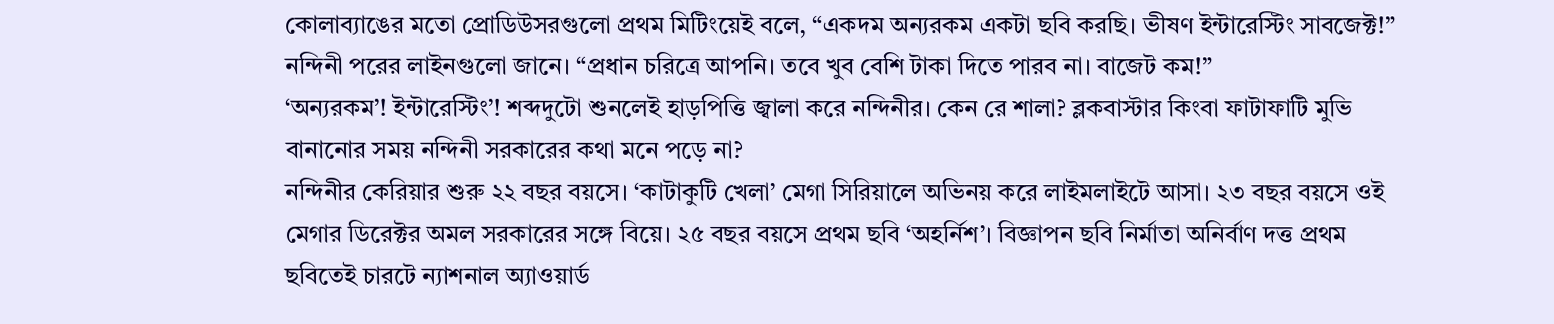কোলাব্যাঙের মতো প্রোডিউসরগুলো প্রথম মিটিংয়েই বলে, “একদম অন্যরকম একটা ছবি করছি। ভীষণ ইন্টারেস্টিং সাবজেক্ট!” নন্দিনী পরের লাইনগুলো জানে। “প্রধান চরিত্রে আপনি। তবে খুব বেশি টাকা দিতে পারব না। বাজেট কম!”
‘অন্যরকম’! ইন্টারেস্টিং’! শব্দদুটো শুনলেই হাড়পিত্তি জ্বালা করে নন্দিনীর। কেন রে শালা? ব্লকবাস্টার কিংবা ফাটাফাটি মুভি বানানোর সময় নন্দিনী সরকারের কথা মনে পড়ে না?
নন্দিনীর কেরিয়ার শুরু ২২ বছর বয়সে। ‘কাটাকুটি খেলা’ মেগা সিরিয়ালে অভিনয় করে লাইমলাইটে আসা। ২৩ বছর বয়সে ওই মেগার ডিরেক্টর অমল সরকারের সঙ্গে বিয়ে। ২৫ বছর বয়সে প্রথম ছবি ‘অহর্নিশ’। বিজ্ঞাপন ছবি নির্মাতা অনির্বাণ দত্ত প্রথম ছবিতেই চারটে ন্যাশনাল অ্যাওয়ার্ড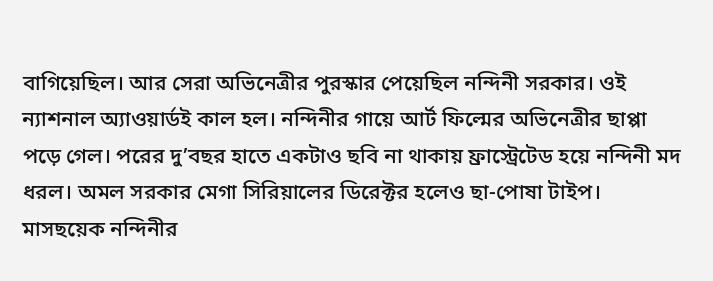বাগিয়েছিল। আর সেরা অভিনেত্রীর পুরস্কার পেয়েছিল নন্দিনী সরকার। ওই ন্যাশনাল অ্যাওয়ার্ডই কাল হল। নন্দিনীর গায়ে আর্ট ফিল্মের অভিনেত্রীর ছাপ্পা পড়ে গেল। পরের দু’বছর হাতে একটাও ছবি না থাকায় ফ্রাস্ট্রেটেড হয়ে নন্দিনী মদ ধরল। অমল সরকার মেগা সিরিয়ালের ডিরেক্টর হলেও ছা-পোষা টাইপ। মাসছয়েক নন্দিনীর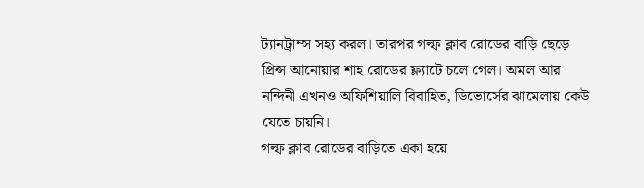ট্যানট্রাম্স সহ্য করল। তারপর গল্ফ ক্লাব রোডের বাড়ি ছেড়ে প্রিন্স আনোয়ার শাহ রোডের ফ্ল্যাটে চলে গেল। অমল আর নন্দিনী এখনও অফিশিয়ালি বিবাহিত, ডিভোর্সের ঝামেলায় কেউ যেতে চায়নি।
গল্ফ ক্লাব রোডের বাড়িতে একা হয়ে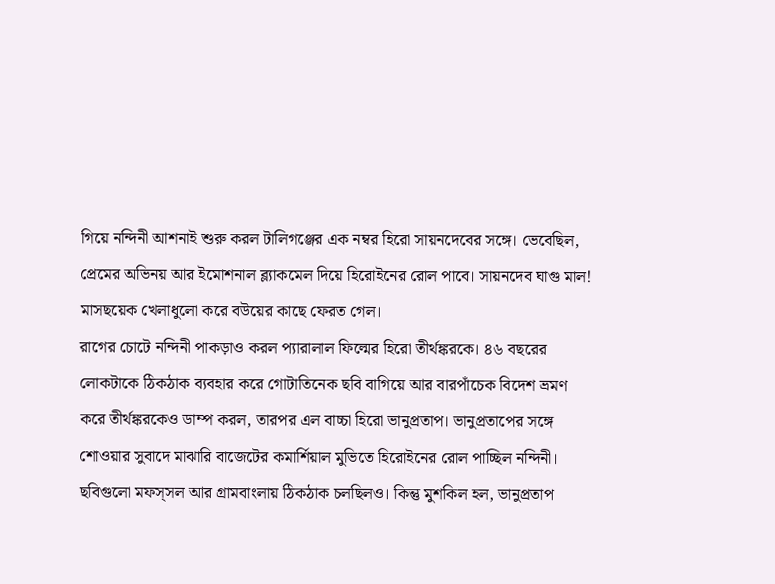গিয়ে নন্দিনী আশনাই শুরু করল টালিগঞ্জের এক নম্বর হিরো সায়নদেবের সঙ্গে। ভেবেছিল, প্রেমের অভিনয় আর ইমোশনাল ব্ল্যাকমেল দিয়ে হিরোইনের রোল পাবে। সায়নদেব ঘাগু মাল! মাসছয়েক খেলাধুলো করে বউয়ের কাছে ফেরত গেল।
রাগের চোটে নন্দিনী পাকড়াও করল প্যারালাল ফিল্মের হিরো তীর্থঙ্করকে। ৪৬ বছরের লোকটাকে ঠিকঠাক ব্যবহার করে গোটাতিনেক ছবি বাগিয়ে আর বারপাঁচেক বিদেশ ভ্রমণ করে তীর্থঙ্করকেও ডাম্প করল, তারপর এল বাচ্চা হিরো ভানুপ্রতাপ। ভানুপ্রতাপের সঙ্গে শোওয়ার সুবাদে মাঝারি বাজেটের কমার্শিয়াল মুভিতে হিরোইনের রোল পাচ্ছিল নন্দিনী। ছবিগুলো মফস্সল আর গ্রামবাংলায় ঠিকঠাক চলছিলও। কিন্তু মুশকিল হল, ভানুপ্রতাপ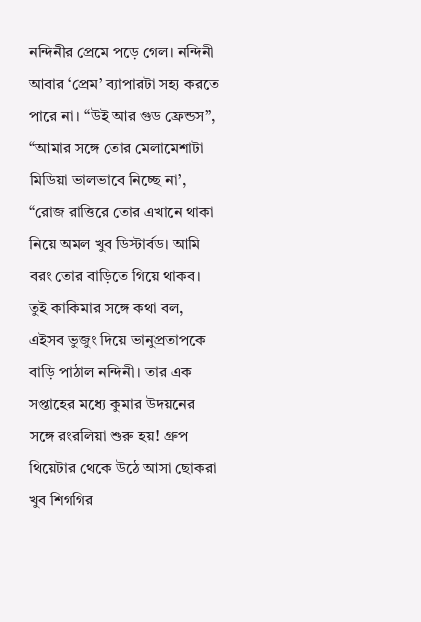নন্দিনীর প্রেমে পড়ে গেল। নন্দিনী আবার ‘প্রেম’ ব্যাপারটা সহ্য করতে পারে না। “উই আর গুড ফ্রেন্ডস”, “আমার সঙ্গে তোর মেলামেশাটা মিডিয়া ভালভাবে নিচ্ছে না’, “রোজ রাত্তিরে তোর এখানে থাকা নিয়ে অমল খুব ডিস্টার্বড। আমি বরং তোর বাড়িতে গিয়ে থাকব। তুই কাকিমার সঙ্গে কথা বল, এইসব ভুজুং দিয়ে ভানুপ্রতাপকে বাড়ি পাঠাল নন্দিনী। তার এক সপ্তাহের মধ্যে কুমার উদয়নের সঙ্গে রংরলিয়া শুরু হয়! গ্রুপ থিয়েটার থেকে উঠে আসা ছোকরা খুব শিগগির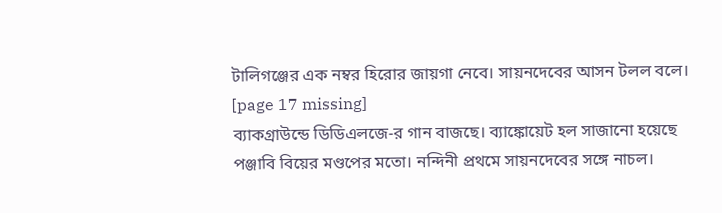টালিগঞ্জের এক নম্বর হিরোর জায়গা নেবে। সায়নদেবের আসন টলল বলে।
[page 17 missing]
ব্যাকগ্রাউন্ডে ডিডিএলজে-র গান বাজছে। ব্যাঙ্কোয়েট হল সাজানো হয়েছে পঞ্জাবি বিয়ের মণ্ডপের মতো। নন্দিনী প্রথমে সায়নদেবের সঙ্গে নাচল।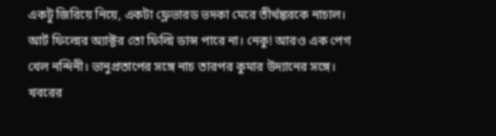একটু জিরিয়ে নিয়ে, একটা ফ্লেভারড ভদকা মেরে তীর্থঙ্করকে নাচাল। আর্ট ফিল্মের অ্যাক্টর তো ফিল্মি ডান্স পারে না। নেকু! আরও এক পেগ খেল নন্দিনী। ভানুপ্রতাপের সঙ্গে নাচ তারপর কুমার উদ্যানের সঙ্গে। খবরের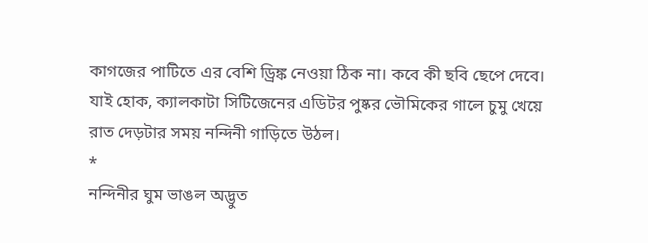কাগজের পাটিতে এর বেশি ড্রিঙ্ক নেওয়া ঠিক না। কবে কী ছবি ছেপে দেবে। যাই হোক, ক্যালকাটা সিটিজেনের এডিটর পুষ্কর ভৌমিকের গালে চুমু খেয়ে রাত দেড়টার সময় নন্দিনী গাড়িতে উঠল।
*
নন্দিনীর ঘুম ভাঙল অদ্ভুত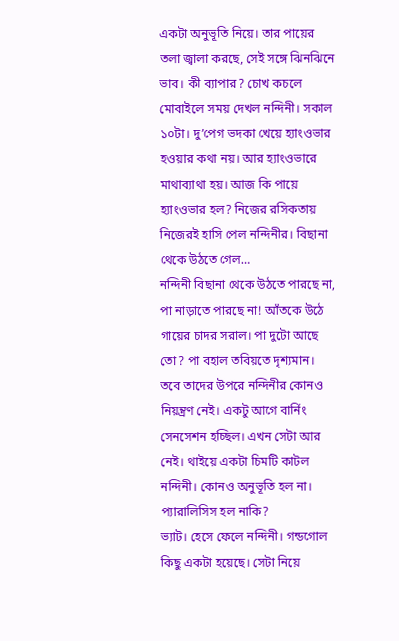একটা অনুভূতি নিয়ে। তার পায়ের তলা জ্বালা করছে, সেই সঙ্গে ঝিনঝিনে ভাব। কী ব্যাপার? চোখ কচলে মোবাইলে সময় দেখল নন্দিনী। সকাল ১০টা। দু’পেগ ভদকা খেয়ে হ্যাংওভার হওয়ার কথা নয়। আর হ্যাংওভারে মাথাব্যাথা হয়। আজ কি পায়ে হ্যাংওভার হল? নিজের রসিকতায় নিজেরই হাসি পেল নন্দিনীর। বিছানা থেকে উঠতে গেল…
নন্দিনী বিছানা থেকে উঠতে পারছে না, পা নাড়াতে পারছে না! আঁতকে উঠে গায়ের চাদর সরাল। পা দুটো আছে তো? পা বহাল তবিয়তে দৃশ্যমান। তবে তাদের উপরে নন্দিনীর কোনও নিয়ন্ত্রণ নেই। একটু আগে বার্নিং সেনসেশন হচ্ছিল। এখন সেটা আর নেই। থাইয়ে একটা চিমটি কাটল নন্দিনী। কোনও অনুভূতি হল না। প্যারালিসিস হল নাকি?
ভ্যাট। হেসে ফেলে নন্দিনী। গন্ডগোল কিছু একটা হয়েছে। সেটা নিয়ে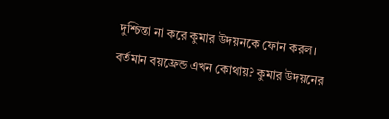দুশ্চিন্তা না করে কুমার উদয়নকে ফোন করল। বর্তমান বয়ফ্রেন্ড এখন কোথায়? কুমার উদয়নের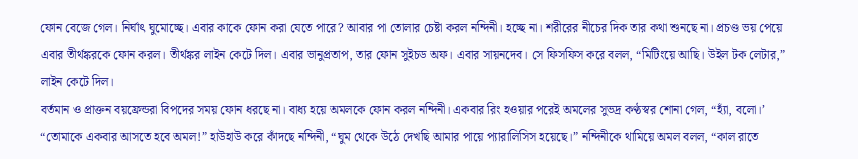ফোন বেজে গেল। নির্ঘাৎ ঘুমোচ্ছে। এবার কাকে ফোন করা যেতে পারে? আবার পা তোলার চেষ্টা করল নন্দিনী। হচ্ছে না। শরীরের নীচের দিক তার কথা শুনছে না। প্রচণ্ড ভয় পেয়ে এবার তীর্থঙ্করকে ফোন করল। তীর্থঙ্কর লাইন কেটে দিল। এবার ভানুপ্রতাপ, তার ফোন সুইচড অফ। এবার সায়নদেব। সে ফিসফিস করে বলল, “মিটিংয়ে আছি। উইল টক লেটার,” লাইন কেটে দিল।
বর্তমান ও প্রাক্তন বয়ফ্রেন্ডরা বিপদের সময় ফোন ধরছে না। বাধ্য হয়ে অমলকে ফোন করল নন্দিনী। একবার রিং হওয়ার পরেই অমলের সুভদ্র কণ্ঠস্বর শোনা গেল, “হ্যাঁ, বলো।’
“তোমাকে একবার আসতে হবে অমল!” হাউহাউ করে কাঁদছে নন্দিনী, “ঘুম থেকে উঠে দেখছি আমার পায়ে প্যারালিসিস হয়েছে।” নন্দিনীকে থামিয়ে অমল বলল, “কাল রাতে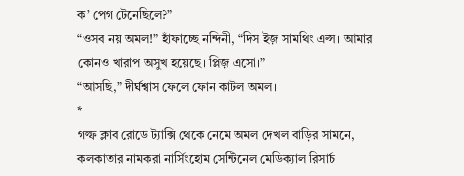ক’ পেগ টেনেছিলে?”
“ওসব নয় অমল!” হাঁফাচ্ছে নন্দিনী, “দিস ইজ় সামথিং এল্স। আমার কোনও খারাপ অসুখ হয়েছে। প্লিজ় এসো।”
“আসছি,” দীর্ঘশ্বাস ফেলে ফোন কাটল অমল।
*
গল্ফ ক্লাব রোডে ট্যাক্সি থেকে নেমে অমল দেখল বাড়ির সামনে, কলকাতার নামকরা নার্সিংহোম সেন্টিনেল মেডিক্যাল রিসার্চ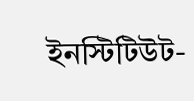ইনস্টিটিউট-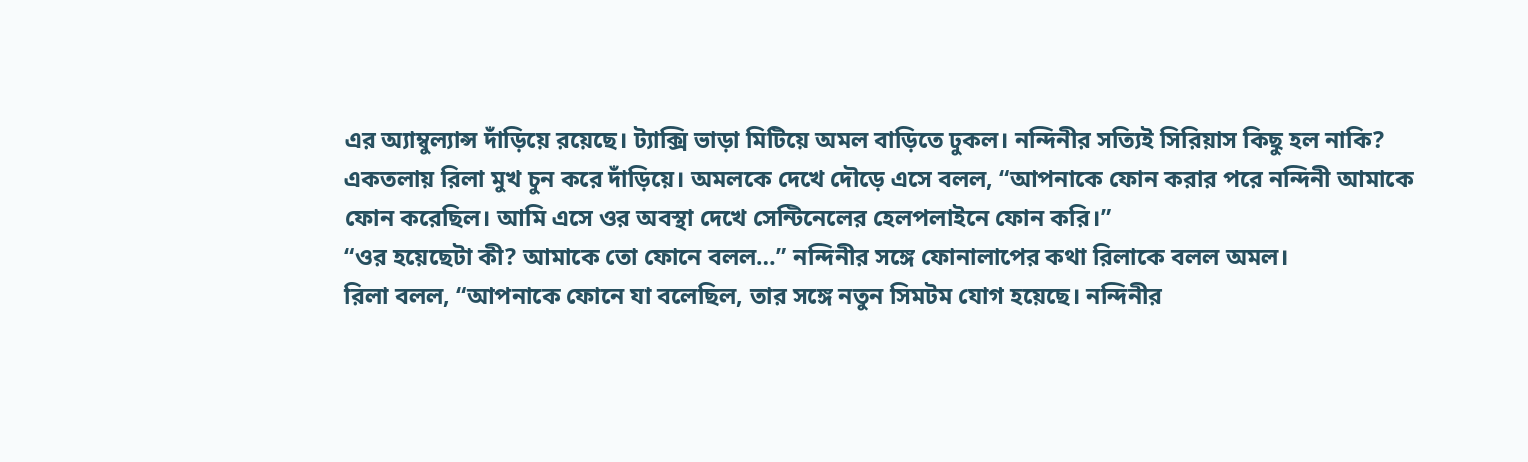এর অ্যাম্বুল্যান্স দাঁড়িয়ে রয়েছে। ট্যাক্সি ভাড়া মিটিয়ে অমল বাড়িতে ঢুকল। নন্দিনীর সত্যিই সিরিয়াস কিছু হল নাকি?
একতলায় রিলা মুখ চুন করে দাঁড়িয়ে। অমলকে দেখে দৌড়ে এসে বলল, “আপনাকে ফোন করার পরে নন্দিনী আমাকে ফোন করেছিল। আমি এসে ওর অবস্থা দেখে সেন্টিনেলের হেলপলাইনে ফোন করি।”
“ওর হয়েছেটা কী? আমাকে তো ফোনে বলল…” নন্দিনীর সঙ্গে ফোনালাপের কথা রিলাকে বলল অমল।
রিলা বলল, “আপনাকে ফোনে যা বলেছিল, তার সঙ্গে নতুন সিমটম যোগ হয়েছে। নন্দিনীর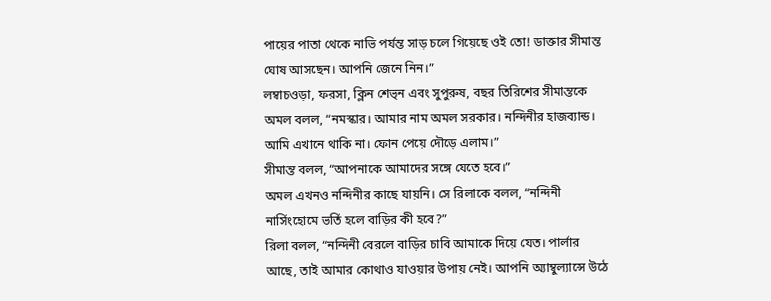পায়ের পাতা থেকে নাভি পর্যন্ত সাড় চলে গিয়েছে ওই তো! ডাক্তার সীমান্ত ঘোষ আসছেন। আপনি জেনে নিন।”
লম্বাচওড়া, ফরসা, ক্লিন শেভ্ন এবং সুপুরুষ, বছর তিরিশের সীমান্তকে অমল বলল, “নমস্কার। আমার নাম অমল সরকার। নন্দিনীর হাজব্যান্ড। আমি এখানে থাকি না। ফোন পেয়ে দৌড়ে এলাম।”
সীমান্ত বলল, “আপনাকে আমাদের সঙ্গে যেতে হবে।”
অমল এখনও নন্দিনীর কাছে যায়নি। সে রিলাকে বলল, “নন্দিনী নার্সিংহোমে ভর্তি হলে বাড়ির কী হবে?”
রিলা বলল, “নন্দিনী বেরলে বাড়ির চাবি আমাকে দিয়ে যেত। পার্লার আছে, তাই আমার কোথাও যাওয়ার উপায় নেই। আপনি অ্যাম্বুল্যান্সে উঠে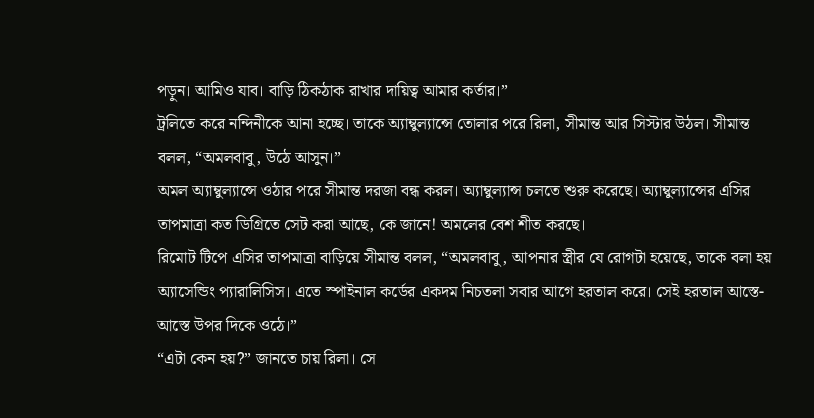পড়ুন। আমিও যাব। বাড়ি ঠিকঠাক রাখার দায়িত্ব আমার কর্তার।”
ট্রলিতে করে নন্দিনীকে আনা হচ্ছে। তাকে অ্যাম্বুল্যান্সে তোলার পরে রিলা, সীমান্ত আর সিস্টার উঠল। সীমান্ত বলল, “অমলবাবু, উঠে আসুন।”
অমল অ্যাম্বুল্যান্সে ওঠার পরে সীমান্ত দরজা বন্ধ করল। অ্যাম্বুল্যান্স চলতে শুরু করেছে। অ্যাম্বুল্যান্সের এসির তাপমাত্রা কত ডিগ্রিতে সেট করা আছে, কে জানে! অমলের বেশ শীত করছে।
রিমোট টিপে এসির তাপমাত্রা বাড়িয়ে সীমান্ত বলল, “অমলবাবু, আপনার স্ত্রীর যে রোগটা হয়েছে, তাকে বলা হয় অ্যাসেন্ডিং প্যারালিসিস। এতে স্পাইনাল কর্ডের একদম নিচতলা সবার আগে হরতাল করে। সেই হরতাল আস্তে-আস্তে উপর দিকে ওঠে।”
“এটা কেন হয়?” জানতে চায় রিলা। সে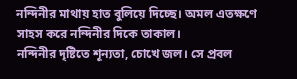নন্দিনীর মাথায় হাত বুলিয়ে দিচ্ছে। অমল এতক্ষণে সাহস করে নন্দিনীর দিকে তাকাল।
নন্দিনীর দৃষ্টিতে শূন্যতা, চোখে জল। সে প্রবল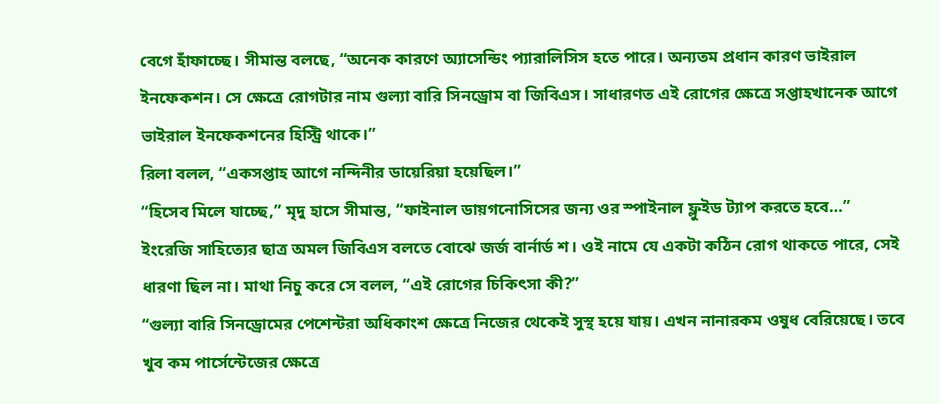বেগে হাঁফাচ্ছে। সীমান্ত বলছে, “অনেক কারণে অ্যাসেন্ডিং প্যারালিসিস হতে পারে। অন্যতম প্রধান কারণ ভাইরাল ইনফেকশন। সে ক্ষেত্রে রোগটার নাম গুল্যা বারি সিনড্রোম বা জিবিএস। সাধারণত এই রোগের ক্ষেত্রে সপ্তাহখানেক আগে ভাইরাল ইনফেকশনের হিস্ট্রি থাকে।”
রিলা বলল, “একসপ্তাহ আগে নন্দিনীর ডায়েরিয়া হয়েছিল।”
“হিসেব মিলে যাচ্ছে,” মৃদু হাসে সীমান্ত, “ফাইনাল ডায়গনোসিসের জন্য ওর স্পাইনাল ফ্লুইড ট্যাপ করতে হবে…”
ইংরেজি সাহিত্যের ছাত্র অমল জিবিএস বলতে বোঝে জর্জ বার্নার্ড শ। ওই নামে যে একটা কঠিন রোগ থাকতে পারে, সেই ধারণা ছিল না। মাথা নিচু করে সে বলল, “এই রোগের চিকিৎসা কী?”
“গুল্যা বারি সিনড্রোমের পেশেন্টরা অধিকাংশ ক্ষেত্রে নিজের থেকেই সুস্থ হয়ে যায়। এখন নানারকম ওষুধ বেরিয়েছে। তবে খুব কম পার্সেন্টেজের ক্ষেত্রে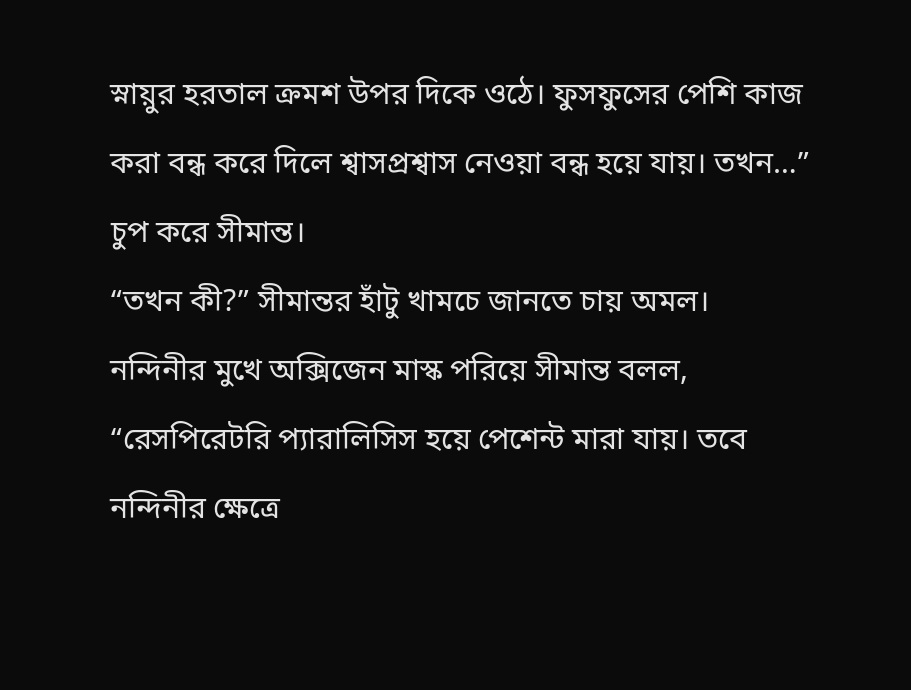স্নায়ুর হরতাল ক্রমশ উপর দিকে ওঠে। ফুসফুসের পেশি কাজ করা বন্ধ করে দিলে শ্বাসপ্রশ্বাস নেওয়া বন্ধ হয়ে যায়। তখন…” চুপ করে সীমান্ত।
“তখন কী?” সীমান্তর হাঁটু খামচে জানতে চায় অমল।
নন্দিনীর মুখে অক্সিজেন মাস্ক পরিয়ে সীমান্ত বলল, “রেসপিরেটরি প্যারালিসিস হয়ে পেশেন্ট মারা যায়। তবে নন্দিনীর ক্ষেত্রে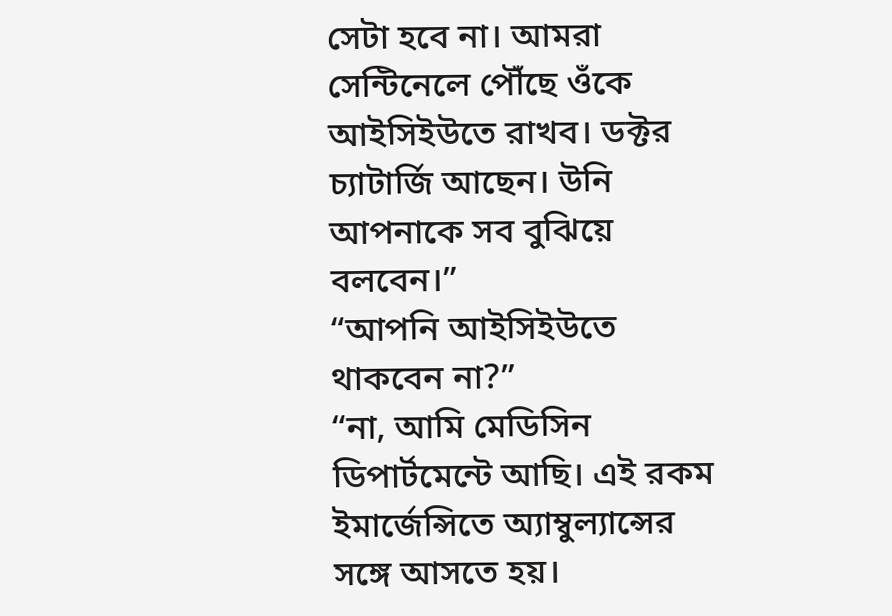সেটা হবে না। আমরা সেন্টিনেলে পৌঁছে ওঁকে আইসিইউতে রাখব। ডক্টর চ্যাটার্জি আছেন। উনি আপনাকে সব বুঝিয়ে বলবেন।”
“আপনি আইসিইউতে থাকবেন না?”
“না, আমি মেডিসিন ডিপার্টমেন্টে আছি। এই রকম ইমার্জেন্সিতে অ্যাম্বুল্যান্সের সঙ্গে আসতে হয়।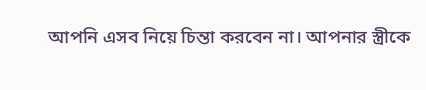আপনি এসব নিয়ে চিন্তা করবেন না। আপনার স্ত্রীকে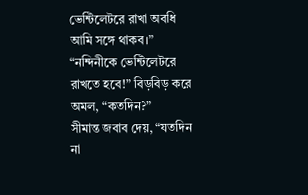ভেন্টিলেটরে রাখা অবধি আমি সঙ্গে থাকব।”
“নন্দিনীকে ভেন্টিলেটরে রাখতে হবে!” বিড়বিড় করে অমল, “কতদিন?”
সীমান্ত জবাব দেয়, “যতদিন না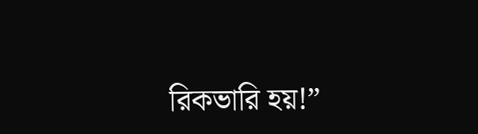রিকভারি হয়!”